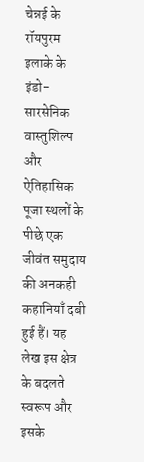चेन्नई के रॉयपुरम इलाके के इंडो-सारसेनिक वास्तुशिल्प और ऐतिहासिक पूजा स्थलों के पीछे एक जीवंत समुदाय की अनकही कहानियाँ दबी हुई हैं। यह लेख इस क्षेत्र के बदलते स्वरूप और इसके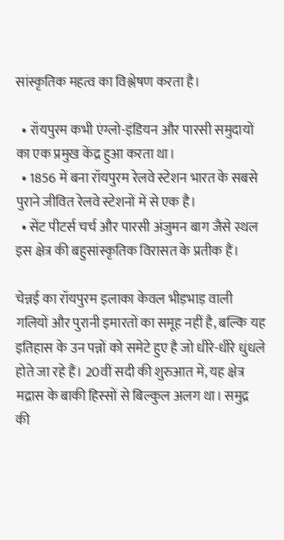सांस्कृतिक महत्व का विश्लेषण करता है।

  • रॉयपुरम कभी एंग्लो-इंडियन और पारसी समुदायों का एक प्रमुख केंद्र हुआ करता था।
  • 1856 में बना रॉयपुरम रेलवे स्टेशन भारत के सबसे पुराने जीवित रेलवे स्टेशनों में से एक है।
  • सेंट पीटर्स चर्च और पारसी अंजुमन बाग जैसे स्थल इस क्षेत्र की बहुसांस्कृतिक विरासत के प्रतीक हैं।

चेन्नई का रॉयपुरम इलाका केवल भीड़भाड़ वाली गलियों और पुरानी इमारतों का समूह नहीं है, बल्कि यह इतिहास के उन पन्नों को समेटे हुए है जो धीरे-धीरे धुंधले होते जा रहे हैं। 20वीं सदी की शुरुआत में, यह क्षेत्र मद्रास के बाकी हिस्सों से बिल्कुल अलग था। समुद्र की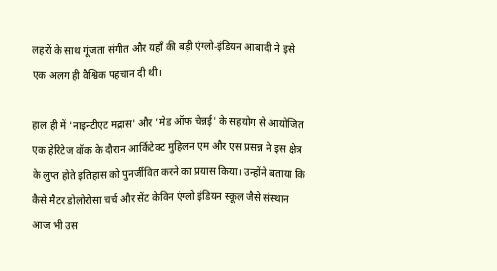लहरों के साथ गूंजता संगीत और यहाँ की बड़ी एंग्लो-इंडियन आबादी ने इसे एक अलग ही वैश्विक पहचान दी थी।

हाल ही में 'नाइन्टीएट मद्रास' और 'मेड ऑफ चेन्नई' के सहयोग से आयोजित एक हेरिटेज वॉक के दौरान आर्किटेक्ट मुहिलन एम और एस प्रसन्न ने इस क्षेत्र के लुप्त होते इतिहास को पुनर्जीवित करने का प्रयास किया। उन्होंने बताया कि कैसे मैटर डोलोरोसा चर्च और सेंट केविन एंग्लो इंडियन स्कूल जैसे संस्थान आज भी उस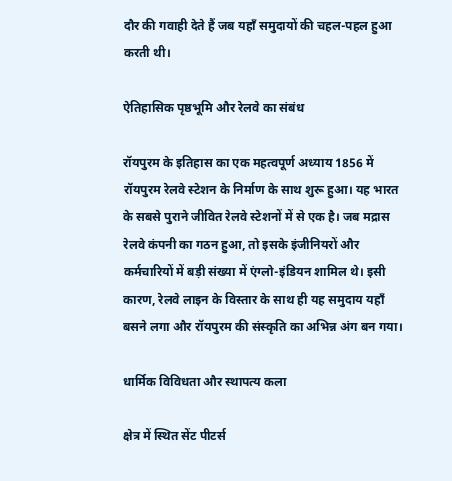दौर की गवाही देते हैं जब यहाँ समुदायों की चहल-पहल हुआ करती थी।

ऐतिहासिक पृष्ठभूमि और रेलवे का संबंध

रॉयपुरम के इतिहास का एक महत्वपूर्ण अध्याय 1856 में रॉयपुरम रेलवे स्टेशन के निर्माण के साथ शुरू हुआ। यह भारत के सबसे पुराने जीवित रेलवे स्टेशनों में से एक है। जब मद्रास रेलवे कंपनी का गठन हुआ, तो इसके इंजीनियरों और कर्मचारियों में बड़ी संख्या में एंग्लो-इंडियन शामिल थे। इसी कारण, रेलवे लाइन के विस्तार के साथ ही यह समुदाय यहाँ बसने लगा और रॉयपुरम की संस्कृति का अभिन्न अंग बन गया।

धार्मिक विविधता और स्थापत्य कला

क्षेत्र में स्थित सेंट पीटर्स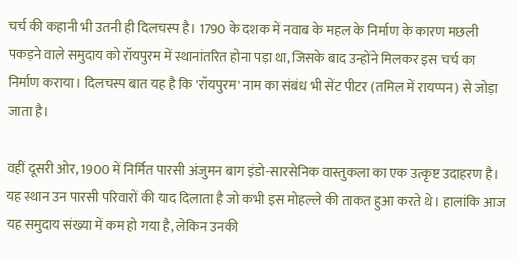चर्च की कहानी भी उतनी ही दिलचस्प है। 1790 के दशक में नवाब के महल के निर्माण के कारण मछली पकड़ने वाले समुदाय को रॉयपुरम में स्थानांतरित होना पड़ा था, जिसके बाद उन्होंने मिलकर इस चर्च का निर्माण कराया। दिलचस्प बात यह है कि 'रॉयपुरम' नाम का संबंध भी सेंट पीटर (तमिल में रायप्पन) से जोड़ा जाता है।

वहीं दूसरी ओर, 1900 में निर्मित पारसी अंजुमन बाग इंडो-सारसेनिक वास्तुकला का एक उत्कृष्ट उदाहरण है। यह स्थान उन पारसी परिवारों की याद दिलाता है जो कभी इस मोहल्ले की ताकत हुआ करते थे। हालांकि आज यह समुदाय संख्या में कम हो गया है, लेकिन उनकी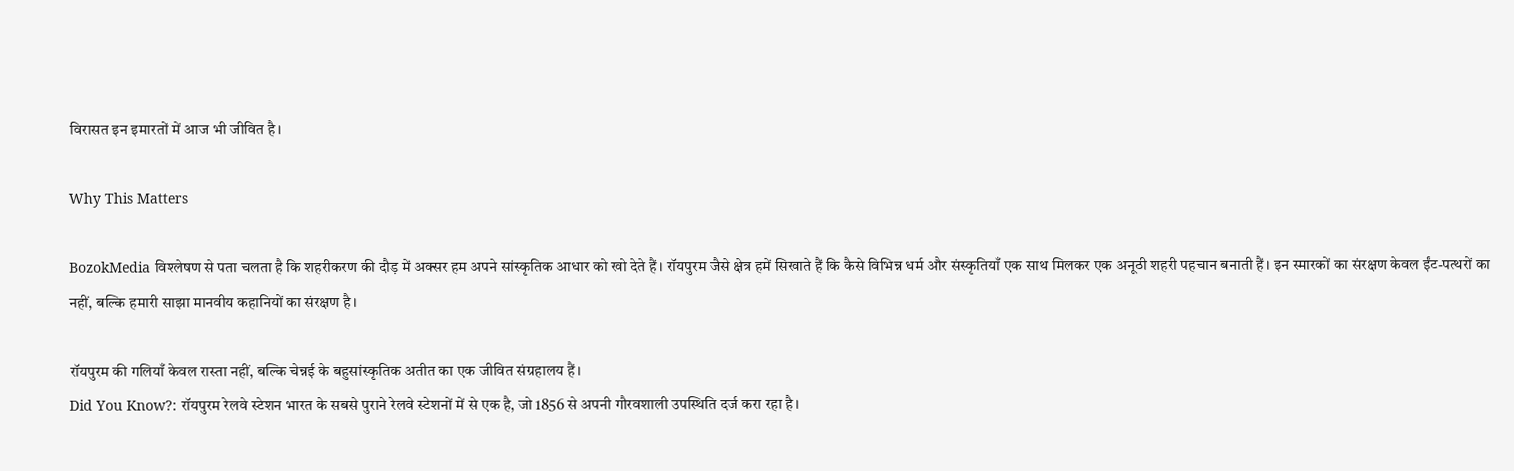विरासत इन इमारतों में आज भी जीवित है।

Why This Matters

BozokMedia विश्लेषण से पता चलता है कि शहरीकरण की दौड़ में अक्सर हम अपने सांस्कृतिक आधार को खो देते हैं। रॉयपुरम जैसे क्षेत्र हमें सिखाते हैं कि कैसे विभिन्न धर्म और संस्कृतियाँ एक साथ मिलकर एक अनूठी शहरी पहचान बनाती हैं। इन स्मारकों का संरक्षण केवल ईंट-पत्थरों का नहीं, बल्कि हमारी साझा मानवीय कहानियों का संरक्षण है।

रॉयपुरम की गलियाँ केवल रास्ता नहीं, बल्कि चेन्नई के बहुसांस्कृतिक अतीत का एक जीवित संग्रहालय हैं।
Did You Know?: रॉयपुरम रेलवे स्टेशन भारत के सबसे पुराने रेलवे स्टेशनों में से एक है, जो 1856 से अपनी गौरवशाली उपस्थिति दर्ज करा रहा है।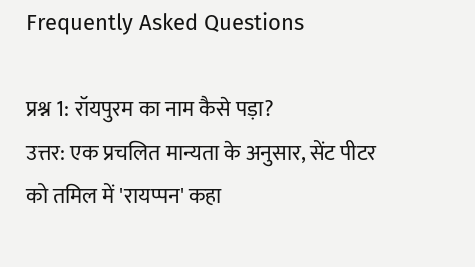Frequently Asked Questions

प्रश्न 1: रॉयपुरम का नाम कैसे पड़ा?
उत्तर: एक प्रचलित मान्यता के अनुसार, सेंट पीटर को तमिल में 'रायप्पन' कहा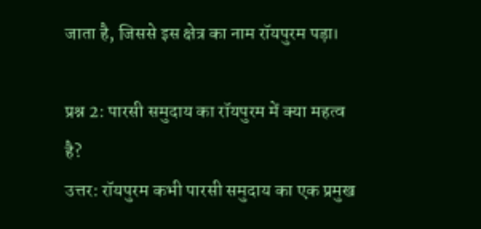जाता है, जिससे इस क्षेत्र का नाम रॉयपुरम पड़ा।

प्रश्न 2: पारसी समुदाय का रॉयपुरम में क्या महत्व है?
उत्तर: रॉयपुरम कभी पारसी समुदाय का एक प्रमुख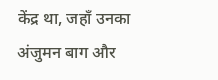केंद्र था, जहाँ उनका अंजुमन बाग और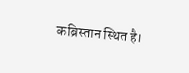कब्रिस्तान स्थित है।